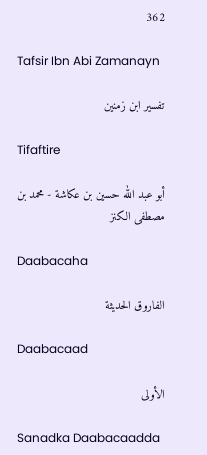362

Tafsir Ibn Abi Zamanayn

تفسير ابن زمنين

Tifaftire

أبو عبد الله حسين بن عكاشة - محمد بن مصطفى الكنز

Daabacaha

الفاروق الحديثة

Daabacaad

الأولى

Sanadka Daabacaadda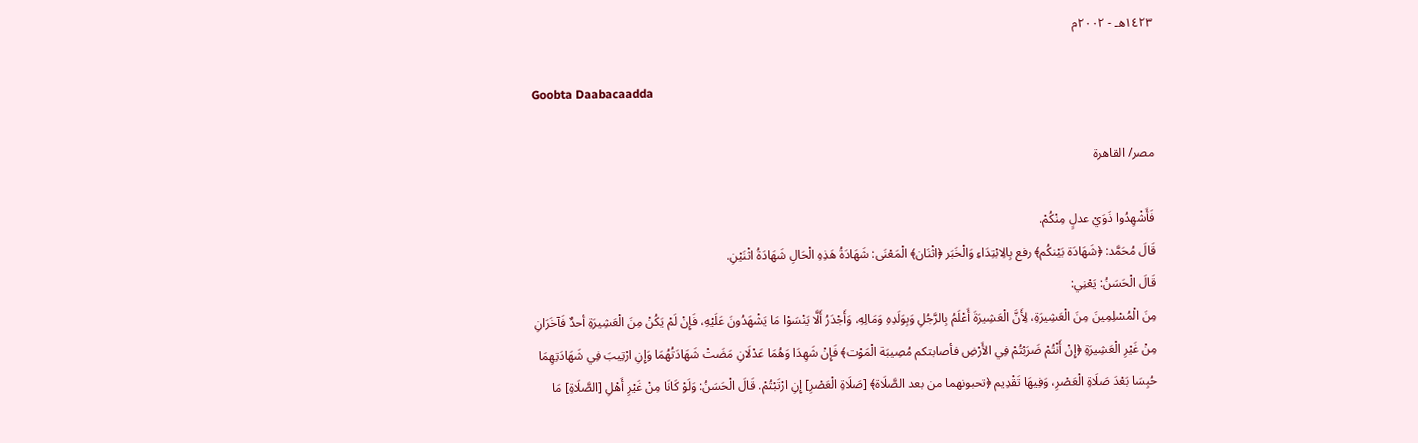١٤٢٣هـ - ٢٠٠٢م

Goobta Daabacaadda

مصر/ القاهرة

فَأَشْهِدُوا ذَوَيْ عدلٍ مِنْكُمْ.
قَالَ مُحَمَّد: ﴿شَهَادَة بَيْنكُم﴾ رفع بِالِابْتِدَاءِ وَالْخَبَر ﴿اثْنَان﴾ الْمَعْنَى: شَهَادَةُ هَذِهِ الْحَالِ شَهَادَةُ اثْنَيْنِ.
قَالَ الْحَسَنُ: يَعْنِي:
مِنَ الْمُسْلِمِينَ مِنَ الْعَشِيرَةِ، لِأَنَّ الْعَشِيرَةَ أَعْلَمُ بِالرَّجُلِ وَبِوَلَدِهِ وَمَالِهِ، وَأَجْدَرُ أَلَّا يَنْسَوْا مَا يَشْهَدُونَ عَلَيْهِ، فَإِنْ لَمْ يَكُنْ مِنَ الْعَشِيرَةِ أحدٌ فَآخَرَانِ مِنْ غَيْرِ الْعَشِيرَةِ ﴿إِنْ أَنْتُمْ ضَرَبْتُمْ فِي الأَرْضِ فأصابتكم مُصِيبَة الْمَوْت﴾ فَإِنْ شَهِدَا وَهُمَا عَدْلَانِ مَضَتْ شَهَادَتُهُمَا وَإِنِ ارْتِيبَ فِي شَهَادَتِهِمَا حُبِسَا بَعْدَ صَلَاةِ الْعَصْرِ، وَفِيهَا تَقْدِيم ﴿تحبونهما من بعد الصَّلَاة﴾ [صَلَاةِ الْعَصْرِ] إِنِ ارْتَبْتُمْ. قَالَ الْحَسَنُ: وَلَوْ كَانَا مِنْ غَيْرِ أَهْلِ [الصَّلَاةِ] مَا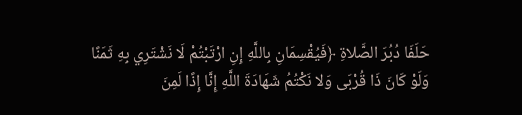حَلَفَا دُبُرَ الصَّلاةِ ﴿فَيُقْسِمَانِ بِاللَّهِ إِنِ ارْتَبْتُمْ لَا نَشْتَرِي بِهِ ثَمَنًا وَلَوْ كَانَ ذَا قُرْبَى وَلا نَكْتُمُ شَهَادَةَ اللَّهِ إِنَّا إِذًا لَمِنَ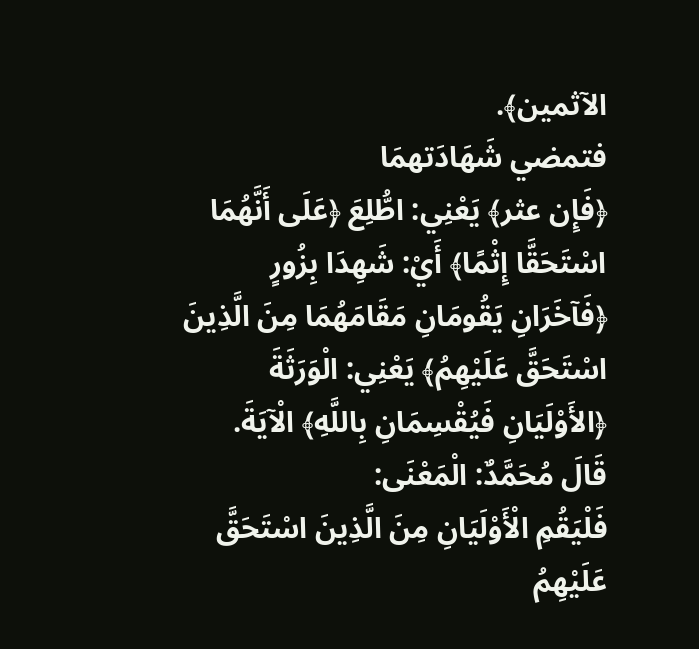الآثمين﴾.
فتمضي شَهَادَتهمَا
﴿فَإِن عثر﴾ يَعْنِي: اطُّلِعَ ﴿عَلَى أَنَّهُمَا اسْتَحَقَّا إِثْمًا﴾ أَيْ: شَهِدَا بِزُورٍ ﴿فَآخَرَانِ يَقُومَانِ مَقَامَهُمَا مِنَ الَّذِينَ اسْتَحَقَّ عَلَيْهِمُ﴾ يَعْنِي: الْوَرَثَةَ ﴿الأَوْلَيَانِ فَيُقْسِمَانِ بِاللَّهِ﴾ الْآيَةَ.
قَالَ مُحَمَّدٌ: الْمَعْنَى:
فَلْيَقُمِ الْأَوْلَيَانِ مِنَ الَّذِينَ اسْتَحَقَّ عَلَيْهِمُ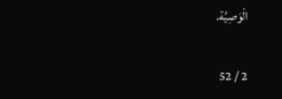الْوَصِيَّة.

2 / 52